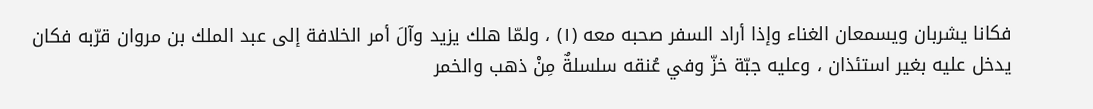فكانا يشربان ويسمعان الغناء وإذا أراد السفر صحبه معه (١) ، ولمّا هلك يزيد وآلَ أمر الخلافة إلى عبد الملك بن مروان قرّبه فكان يدخل عليه بغير استئذان ، وعليه جبّة خزّ وفي عُنقه سلسلةٌ مِنْ ذهب والخمر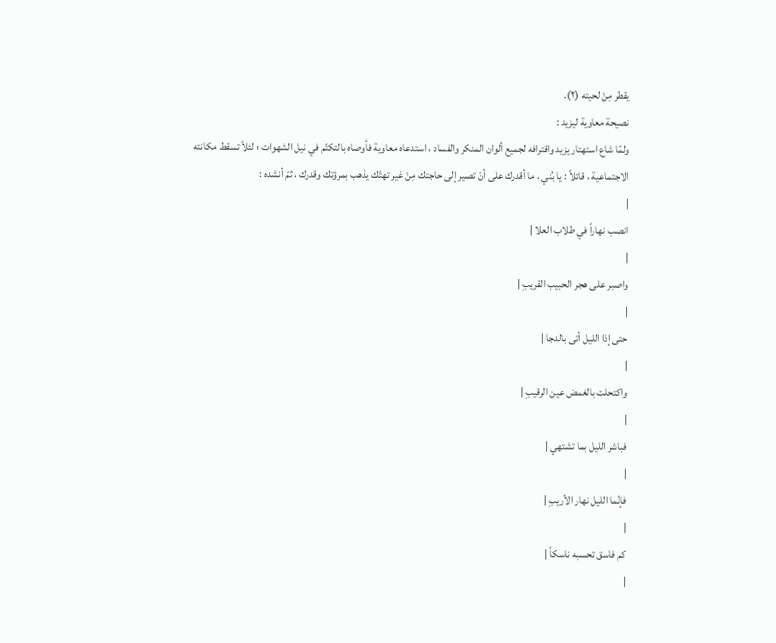يقطر مِنْ لحيته (٢).
نصيحة معاوية ليزيد :
ولمّا شاع استهتار يزيد واقترافه لجميع ألوان المنكر والفساد ، استدعاه معاوية فأوصاه بالتكتّم في نيل الشهوات ؛ لئلاّ تسقط مكانته الاجتماعية ، قائلاً : يا بُني ، ما أقدرك على أنْ تصير إلى حاجتك مِنْ غير تهتّك يذهب بمرؤتك وقدرك ، ثمّ أنشده :
|
انصب نهاراً في طلاب العلا |
|
واصبر على هجر الحبيب القريبِ |
|
حتى إذا الليل أتى بالدجا |
|
واكتحلت بالغمض عين الرقيبِ |
|
فباشر الليل بما تشتهي |
|
فإنّما الليل نهار الأريبِ |
|
كم فاسق تحسبه ناسكاً |
|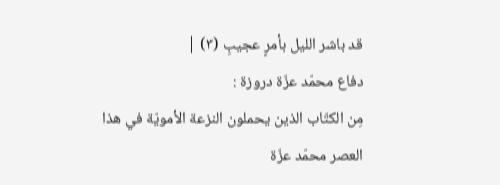قد باشر الليل بأمرٍ عجيبِ (٣) |
دفاع محمّد عزّة دروزة :
مِن الكتّاب الذين يحملون النزعة الأمويّة في هذا العصر محمّد عزّة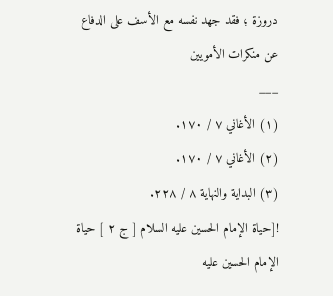دروزة ؛ فقد جهد نفسه مع الأسف على الدفاع عن منكرات الأمويين
___
(١) الأغاني ٧ / ١٧٠.
(٢) الأغاني ٧ / ١٧٠.
(٣) البداية والنهاية ٨ / ٢٢٨.
![حياة الإمام الحسين عليه السلام [ ج ٢ ] حياة الإمام الحسين عليه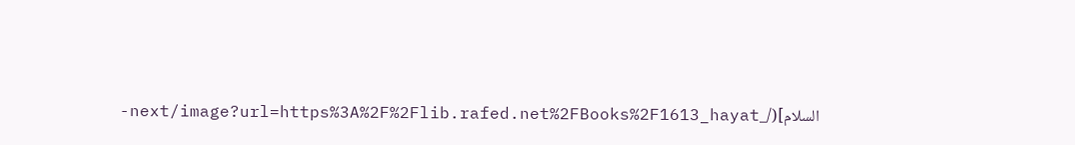السلام](/_next/image?url=https%3A%2F%2Flib.rafed.net%2FBooks%2F1613_hayat-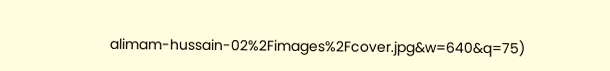alimam-hussain-02%2Fimages%2Fcover.jpg&w=640&q=75)